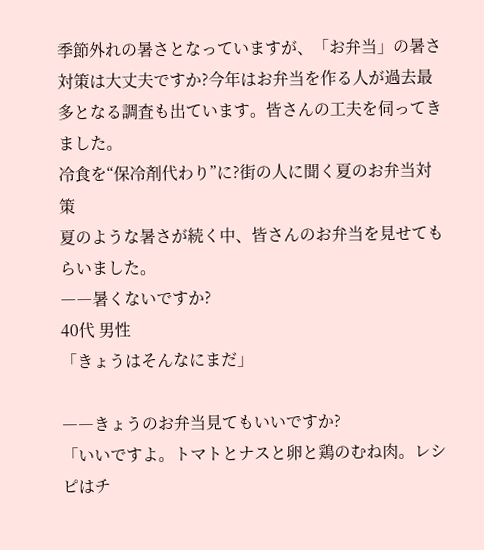季節外れの暑さとなっていますが、「お弁当」の暑さ対策は大丈夫ですか?今年はお弁当を作る人が過去最多となる調査も出ています。皆さんの工夫を伺ってきました。
冷食を“保冷剤代わり”に?街の人に聞く夏のお弁当対策
夏のような暑さが続く中、皆さんのお弁当を見せてもらいました。
――暑くないですか?
40代 男性
「きょうはそんなにまだ」

――きょうのお弁当見てもいいですか?
「いいですよ。トマトとナスと卵と鶏のむね肉。レシピはチ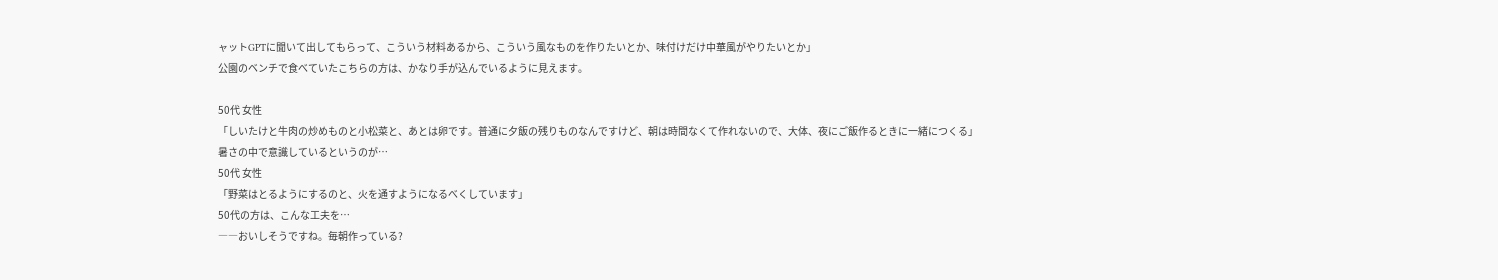ャットGPTに聞いて出してもらって、こういう材料あるから、こういう風なものを作りたいとか、味付けだけ中華風がやりたいとか」
公園のベンチで食べていたこちらの方は、かなり手が込んでいるように見えます。

50代 女性
「しいたけと牛肉の炒めものと小松菜と、あとは卵です。普通に夕飯の残りものなんですけど、朝は時間なくて作れないので、大体、夜にご飯作るときに一緒につくる」
暑さの中で意識しているというのが…
50代 女性
「野菜はとるようにするのと、火を通すようになるべくしています」
50代の方は、こんな工夫を…
――おいしそうですね。毎朝作っている?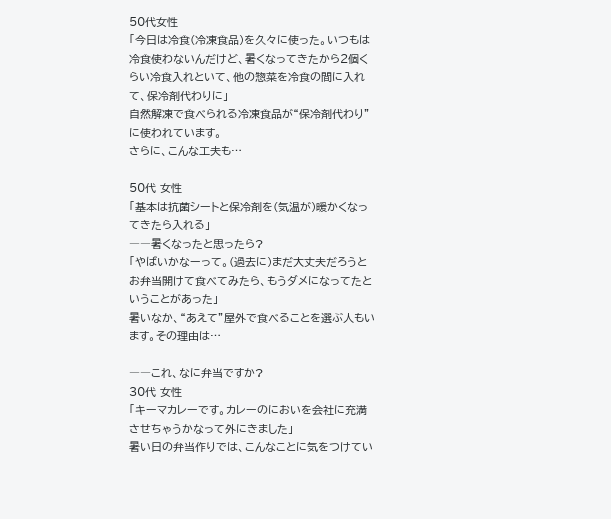50代女性
「今日は冷食(冷凍食品)を久々に使った。いつもは冷食使わないんだけど、暑くなってきたから2個くらい冷食入れといて、他の惣菜を冷食の間に入れて、保冷剤代わりに」
自然解凍で食べられる冷凍食品が“保冷剤代わり”に使われています。
さらに、こんな工夫も…

50代 女性
「基本は抗菌シートと保冷剤を(気温が)暖かくなってきたら入れる」
――暑くなったと思ったら?
「やばいかなーって。(過去に)まだ大丈夫だろうとお弁当開けて食べてみたら、もうダメになってたということがあった」
暑いなか、“あえて”屋外で食べることを選ぶ人もいます。その理由は…

――これ、なに弁当ですか?
30代 女性
「キーマカレーです。カレーのにおいを会社に充満させちゃうかなって外にきました」
暑い日の弁当作りでは、こんなことに気をつけてい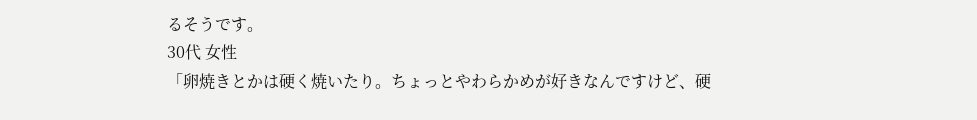るそうです。
30代 女性
「卵焼きとかは硬く焼いたり。ちょっとやわらかめが好きなんですけど、硬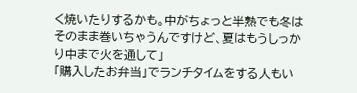く焼いたりするかも。中がちょっと半熟でも冬はそのまま巻いちゃうんですけど、夏はもうしっかり中まで火を通して」
「購入したお弁当」でランチタイムをする人もい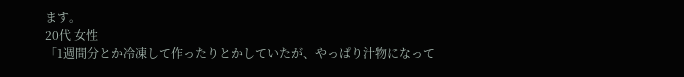ます。
20代 女性
「1週間分とか冷凍して作ったりとかしていたが、やっぱり汁物になって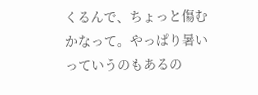くるんで、ちょっと傷むかなって。やっぱり暑いっていうのもあるの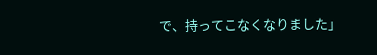で、持ってこなくなりました」